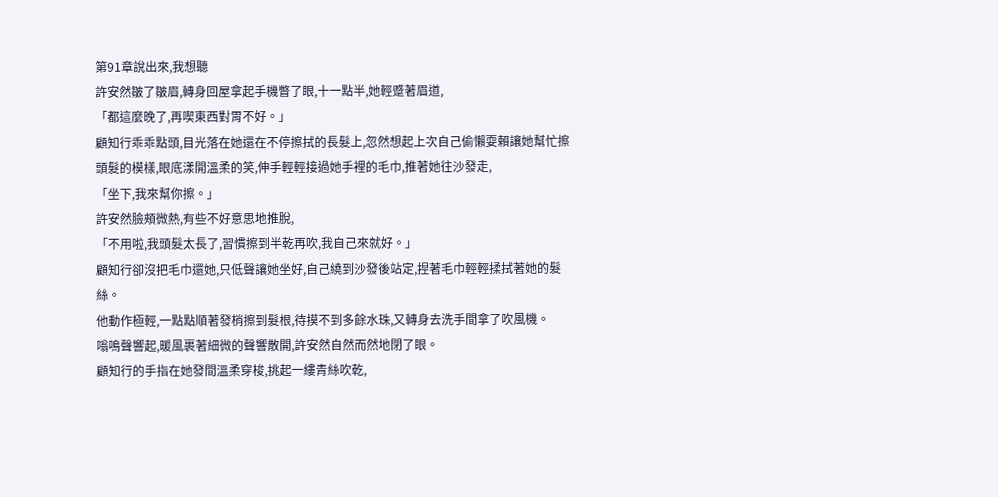第91章說出來,我想聽
許安然皺了皺眉,轉身回屋拿起手機瞥了眼,十一點半,她輕蹙著眉道,
「都這麼晚了,再喫東西對胃不好。」
顧知行乖乖點頭,目光落在她還在不停擦拭的長髮上,忽然想起上次自己偷懶耍賴讓她幫忙擦頭髮的模樣,眼底漾開溫柔的笑,伸手輕輕接過她手裡的毛巾,推著她往沙發走,
「坐下,我來幫你擦。」
許安然臉頰微熱,有些不好意思地推脫,
「不用啦,我頭髮太長了,習慣擦到半乾再吹,我自己來就好。」
顧知行卻沒把毛巾還她,只低聲讓她坐好,自己繞到沙發後站定,捏著毛巾輕輕揉拭著她的髮絲。
他動作極輕,一點點順著發梢擦到髮根,待摸不到多餘水珠,又轉身去洗手間拿了吹風機。
嗡鳴聲響起,暖風裹著細微的聲響散開,許安然自然而然地閉了眼。
顧知行的手指在她發間溫柔穿梭,挑起一縷青絲吹乾,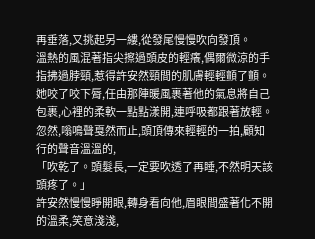再垂落,又挑起另一縷,從發尾慢慢吹向發頂。
溫熱的風混著指尖擦過頭皮的輕癢,偶爾微涼的手指拂過脖頸,惹得許安然頸間的肌膚輕輕顫了顫。
她咬了咬下脣,任由那陣暖風裹著他的氣息將自己包裹,心裡的柔軟一點點漾開,連呼吸都跟著放輕。
忽然,嗡鳴聲戛然而止,頭頂傳來輕輕的一拍,顧知行的聲音溫溫的,
「吹乾了。頭髮長,一定要吹透了再睡,不然明天該頭疼了。」
許安然慢慢睜開眼,轉身看向他,眉眼間盛著化不開的溫柔,笑意淺淺,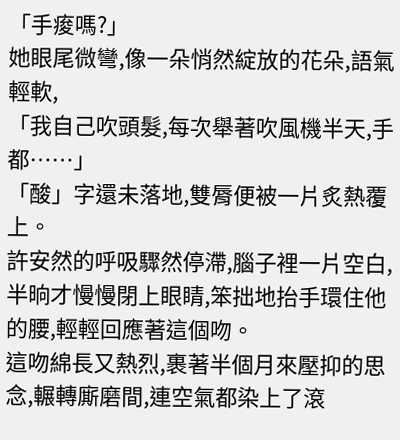「手痠嗎?」
她眼尾微彎,像一朵悄然綻放的花朵,語氣輕軟,
「我自己吹頭髮,每次舉著吹風機半天,手都……」
「酸」字還未落地,雙脣便被一片炙熱覆上。
許安然的呼吸驟然停滯,腦子裡一片空白,半晌才慢慢閉上眼睛,笨拙地抬手環住他的腰,輕輕回應著這個吻。
這吻綿長又熱烈,裹著半個月來壓抑的思念,輾轉廝磨間,連空氣都染上了滾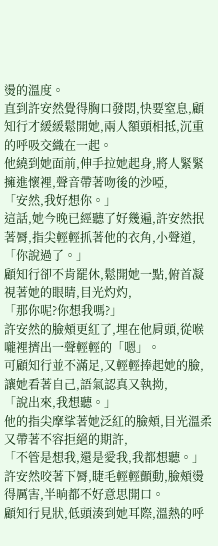燙的溫度。
直到許安然覺得胸口發悶,快要窒息,顧知行才緩緩鬆開她,兩人額頭相抵,沉重的呼吸交織在一起。
他繞到她面前,伸手拉她起身,將人緊緊擁進懷裡,聲音帶著吻後的沙啞,
「安然,我好想你。」
這話,她今晚已經聽了好幾遍,許安然抿著脣,指尖輕輕抓著他的衣角,小聲道,
「你說過了。」
顧知行卻不肯罷休,鬆開她一點,俯首凝視著她的眼睛,目光灼灼,
「那你呢?你想我嗎?」
許安然的臉頰更紅了,埋在他肩頭,從喉嚨裡擠出一聲輕輕的「嗯」。
可顧知行並不滿足,又輕輕捧起她的臉,讓她看著自己,語氣認真又執拗,
「說出來,我想聽。」
他的指尖摩挲著她泛紅的臉頰,目光溫柔又帶著不容拒絕的期許,
「不管是想我,還是愛我,我都想聽。」
許安然咬著下脣,睫毛輕輕顫動,臉頰燙得厲害,半晌都不好意思開口。
顧知行見狀,低頭湊到她耳際,溫熱的呼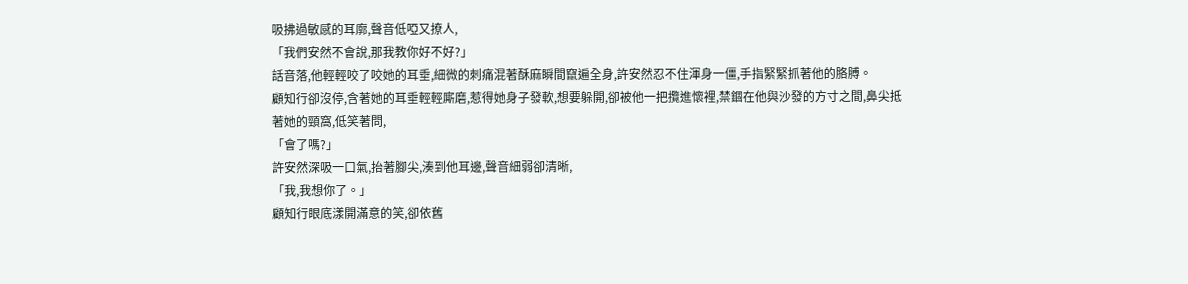吸拂過敏感的耳廓,聲音低啞又撩人,
「我們安然不會說,那我教你好不好?」
話音落,他輕輕咬了咬她的耳垂,細微的刺痛混著酥麻瞬間竄遍全身,許安然忍不住渾身一僵,手指緊緊抓著他的胳膊。
顧知行卻沒停,含著她的耳垂輕輕廝磨,惹得她身子發軟,想要躲開,卻被他一把攬進懷裡,禁錮在他與沙發的方寸之間,鼻尖抵著她的頸窩,低笑著問,
「會了嗎?」
許安然深吸一口氣,抬著腳尖,湊到他耳邊,聲音細弱卻清晰,
「我,我想你了。」
顧知行眼底漾開滿意的笑,卻依舊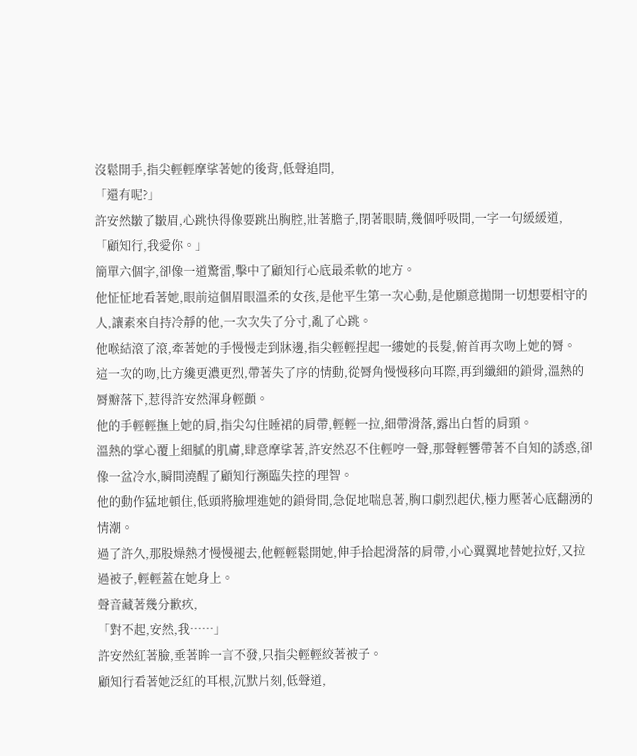沒鬆開手,指尖輕輕摩挲著她的後背,低聲追問,
「還有呢?」
許安然皺了皺眉,心跳快得像要跳出胸腔,壯著膽子,閉著眼睛,幾個呼吸間,一字一句緩緩道,
「顧知行,我愛你。」
簡單六個字,卻像一道驚雷,擊中了顧知行心底最柔軟的地方。
他怔怔地看著她,眼前這個眉眼溫柔的女孩,是他平生第一次心動,是他願意拋開一切想要相守的人,讓素來自持冷靜的他,一次次失了分寸,亂了心跳。
他喉結滾了滾,牽著她的手慢慢走到牀邊,指尖輕輕捏起一縷她的長髮,俯首再次吻上她的脣。
這一次的吻,比方纔更濃更烈,帶著失了序的情動,從脣角慢慢移向耳際,再到纖細的鎖骨,溫熱的脣瓣落下,惹得許安然渾身輕顫。
他的手輕輕撫上她的肩,指尖勾住睡裙的肩帶,輕輕一拉,細帶滑落,露出白皙的肩頸。
溫熱的掌心覆上細膩的肌膚,肆意摩挲著,許安然忍不住輕哼一聲,那聲輕響帶著不自知的誘惑,卻像一盆冷水,瞬間澆醒了顧知行瀕臨失控的理智。
他的動作猛地頓住,低頭將臉埋進她的鎖骨間,急促地喘息著,胸口劇烈起伏,極力壓著心底翻湧的情潮。
過了許久,那股燥熱才慢慢褪去,他輕輕鬆開她,伸手拾起滑落的肩帶,小心翼翼地替她拉好,又拉過被子,輕輕蓋在她身上。
聲音藏著幾分歉疚,
「對不起,安然,我……」
許安然紅著臉,垂著眸一言不發,只指尖輕輕絞著被子。
顧知行看著她泛紅的耳根,沉默片刻,低聲道,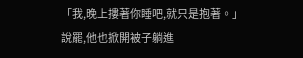「我,晚上摟著你睡吧,就只是抱著。」
說罷,他也掀開被子躺進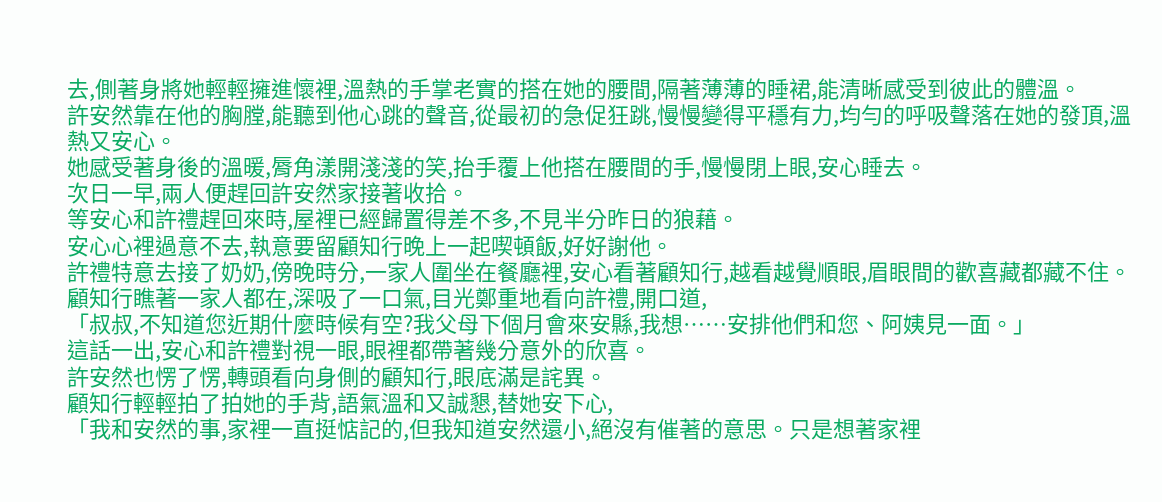去,側著身將她輕輕擁進懷裡,溫熱的手掌老實的搭在她的腰間,隔著薄薄的睡裙,能清晰感受到彼此的體溫。
許安然靠在他的胸膛,能聽到他心跳的聲音,從最初的急促狂跳,慢慢變得平穩有力,均勻的呼吸聲落在她的發頂,溫熱又安心。
她感受著身後的溫暖,脣角漾開淺淺的笑,抬手覆上他搭在腰間的手,慢慢閉上眼,安心睡去。
次日一早,兩人便趕回許安然家接著收拾。
等安心和許禮趕回來時,屋裡已經歸置得差不多,不見半分昨日的狼藉。
安心心裡過意不去,執意要留顧知行晚上一起喫頓飯,好好謝他。
許禮特意去接了奶奶,傍晚時分,一家人圍坐在餐廳裡,安心看著顧知行,越看越覺順眼,眉眼間的歡喜藏都藏不住。
顧知行瞧著一家人都在,深吸了一口氣,目光鄭重地看向許禮,開口道,
「叔叔,不知道您近期什麼時候有空?我父母下個月會來安縣,我想……安排他們和您、阿姨見一面。」
這話一出,安心和許禮對視一眼,眼裡都帶著幾分意外的欣喜。
許安然也愣了愣,轉頭看向身側的顧知行,眼底滿是詫異。
顧知行輕輕拍了拍她的手背,語氣溫和又誠懇,替她安下心,
「我和安然的事,家裡一直挺惦記的,但我知道安然還小,絕沒有催著的意思。只是想著家裡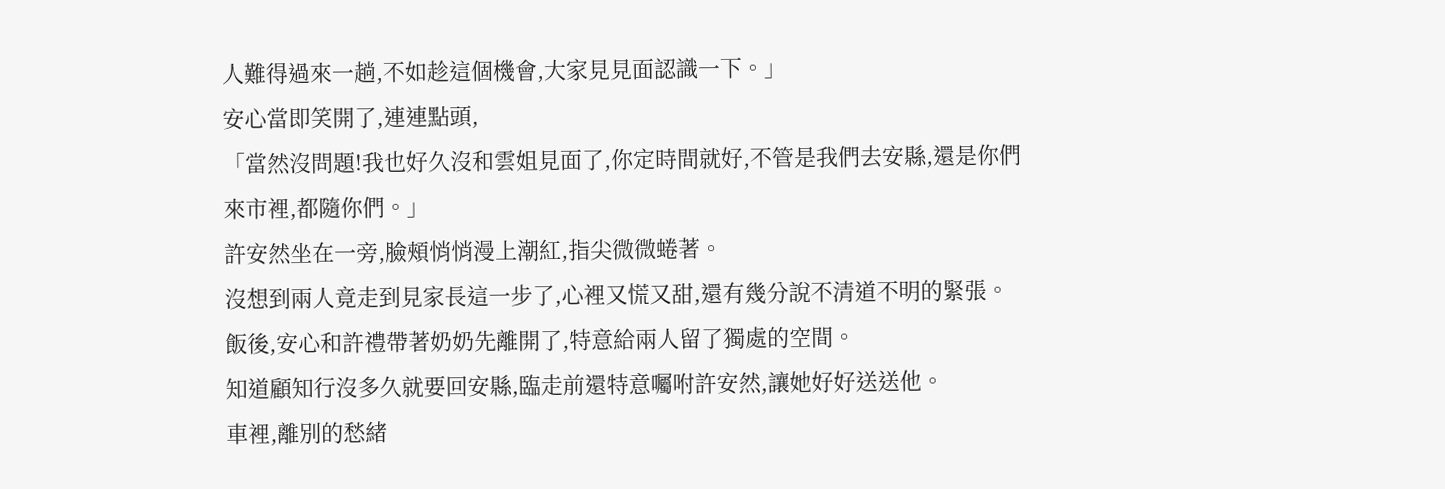人難得過來一趟,不如趁這個機會,大家見見面認識一下。」
安心當即笑開了,連連點頭,
「當然沒問題!我也好久沒和雲姐見面了,你定時間就好,不管是我們去安縣,還是你們來市裡,都隨你們。」
許安然坐在一旁,臉頰悄悄漫上潮紅,指尖微微蜷著。
沒想到兩人竟走到見家長這一步了,心裡又慌又甜,還有幾分說不清道不明的緊張。
飯後,安心和許禮帶著奶奶先離開了,特意給兩人留了獨處的空間。
知道顧知行沒多久就要回安縣,臨走前還特意囑咐許安然,讓她好好送送他。
車裡,離別的愁緒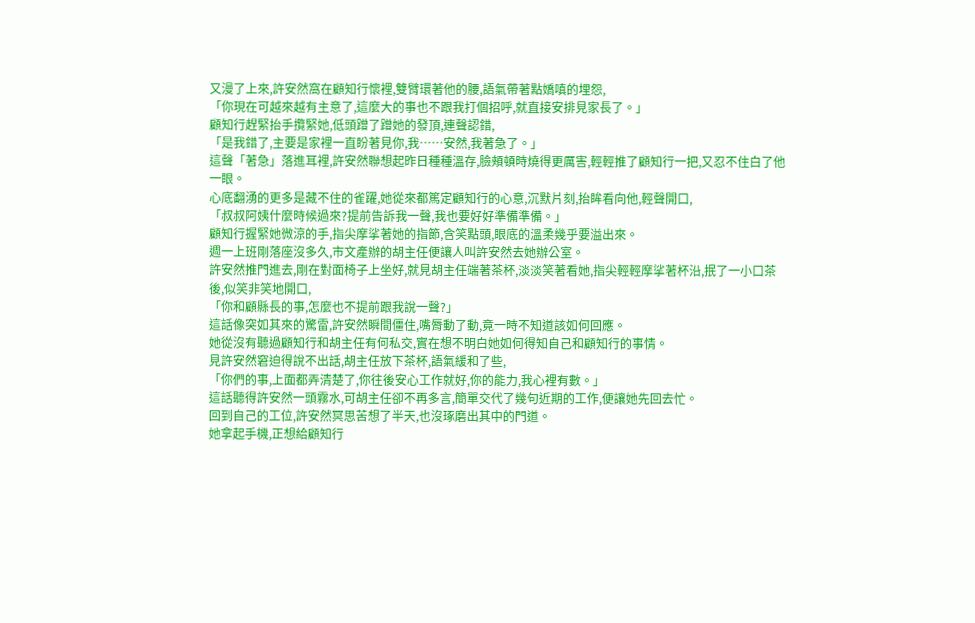又漫了上來,許安然窩在顧知行懷裡,雙臂環著他的腰,語氣帶著點嬌嗔的埋怨,
「你現在可越來越有主意了,這麼大的事也不跟我打個招呼,就直接安排見家長了。」
顧知行趕緊抬手攬緊她,低頭蹭了蹭她的發頂,連聲認錯,
「是我錯了,主要是家裡一直盼著見你,我……安然,我著急了。」
這聲「著急」落進耳裡,許安然聯想起昨日種種溫存,臉頰頓時燒得更厲害,輕輕推了顧知行一把,又忍不住白了他一眼。
心底翻湧的更多是藏不住的雀躍,她從來都篤定顧知行的心意,沉默片刻,抬眸看向他,輕聲開口,
「叔叔阿姨什麼時候過來?提前告訴我一聲,我也要好好準備準備。」
顧知行握緊她微涼的手,指尖摩挲著她的指節,含笑點頭,眼底的溫柔幾乎要溢出來。
週一上班剛落座沒多久,市文產辦的胡主任便讓人叫許安然去她辦公室。
許安然推門進去,剛在對面椅子上坐好,就見胡主任端著茶杯,淡淡笑著看她,指尖輕輕摩挲著杯沿,抿了一小口茶後,似笑非笑地開口,
「你和顧縣長的事,怎麼也不提前跟我說一聲?」
這話像突如其來的驚雷,許安然瞬間僵住,嘴脣動了動,竟一時不知道該如何回應。
她從沒有聽過顧知行和胡主任有何私交,實在想不明白她如何得知自己和顧知行的事情。
見許安然窘迫得說不出話,胡主任放下茶杯,語氣緩和了些,
「你們的事,上面都弄清楚了,你往後安心工作就好,你的能力,我心裡有數。」
這話聽得許安然一頭霧水,可胡主任卻不再多言,簡單交代了幾句近期的工作,便讓她先回去忙。
回到自己的工位,許安然冥思苦想了半天,也沒琢磨出其中的門道。
她拿起手機,正想給顧知行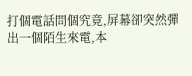打個電話問個究竟,屏幕卻突然彈出一個陌生來電,本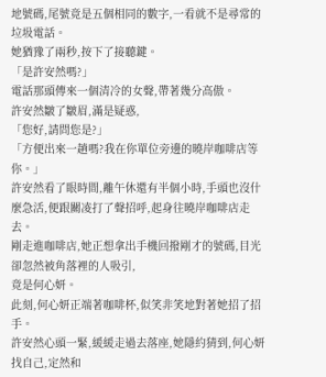地號碼,尾號竟是五個相同的數字,一看就不是尋常的垃圾電話。
她猶豫了兩秒,按下了接聽鍵。
「是許安然嗎?」
電話那頭傳來一個清冷的女聲,帶著幾分高傲。
許安然皺了皺眉,滿是疑惑,
「您好,請問您是?」
「方便出來一趟嗎?我在你單位旁邊的曉岸咖啡店等你。」
許安然看了眼時間,離午休還有半個小時,手頭也沒什麼急活,便跟關凌打了聲招呼,起身往曉岸咖啡店走去。
剛走進咖啡店,她正想拿出手機回撥剛才的號碼,目光卻忽然被角落裡的人吸引,
竟是何心妍。
此刻,何心妍正端著咖啡杯,似笑非笑地對著她招了招手。
許安然心頭一緊,緩緩走過去落座,她隱約猜到,何心妍找自己,定然和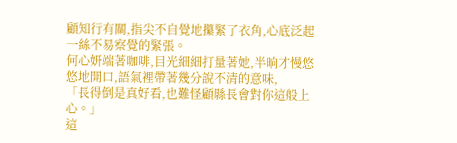顧知行有關,指尖不自覺地攥緊了衣角,心底泛起一絲不易察覺的緊張。
何心妍端著咖啡,目光細細打量著她,半晌才慢悠悠地開口,語氣裡帶著幾分說不清的意味,
「長得倒是真好看,也難怪顧縣長會對你這般上心。」
這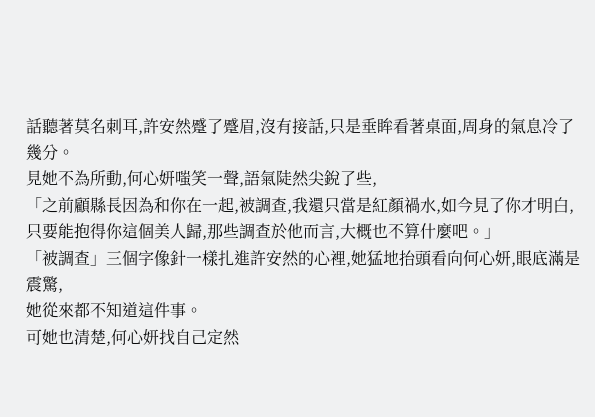話聽著莫名刺耳,許安然蹙了蹙眉,沒有接話,只是垂眸看著桌面,周身的氣息冷了幾分。
見她不為所動,何心妍嗤笑一聲,語氣陡然尖銳了些,
「之前顧縣長因為和你在一起,被調查,我還只當是紅顏禍水,如今見了你才明白,只要能抱得你這個美人歸,那些調查於他而言,大概也不算什麼吧。」
「被調查」三個字像針一樣扎進許安然的心裡,她猛地抬頭看向何心妍,眼底滿是震驚,
她從來都不知道這件事。
可她也清楚,何心妍找自己定然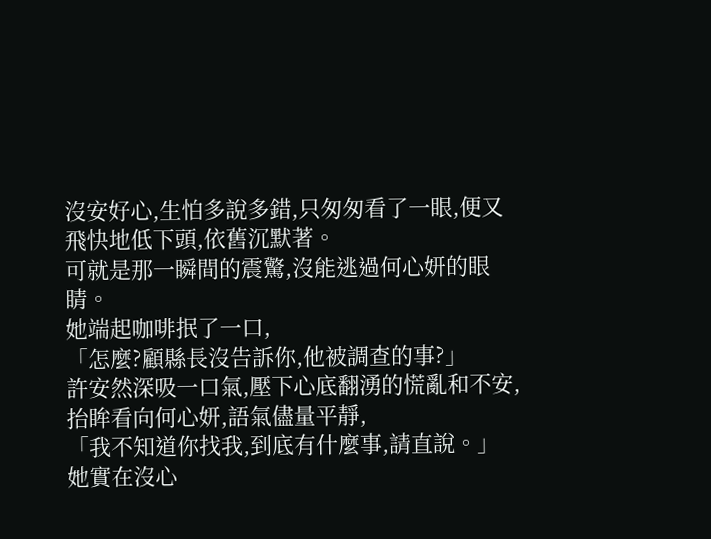沒安好心,生怕多說多錯,只匆匆看了一眼,便又飛快地低下頭,依舊沉默著。
可就是那一瞬間的震驚,沒能逃過何心妍的眼睛。
她端起咖啡抿了一口,
「怎麼?顧縣長沒告訴你,他被調查的事?」
許安然深吸一口氣,壓下心底翻湧的慌亂和不安,抬眸看向何心妍,語氣儘量平靜,
「我不知道你找我,到底有什麼事,請直說。」
她實在沒心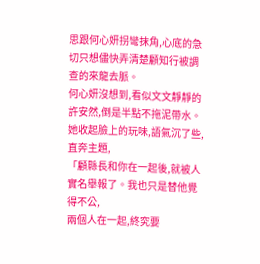思跟何心妍拐彎抹角,心底的急切只想儘快弄清楚顧知行被調查的來龍去脈。
何心妍沒想到,看似文文靜靜的許安然,倒是半點不拖泥帶水。
她收起臉上的玩味,語氣沉了些,直奔主題,
「顧縣長和你在一起後,就被人實名舉報了。我也只是替他覺得不公,
兩個人在一起,終究要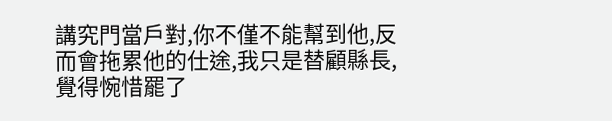講究門當戶對,你不僅不能幫到他,反而會拖累他的仕途,我只是替顧縣長,覺得惋惜罷了